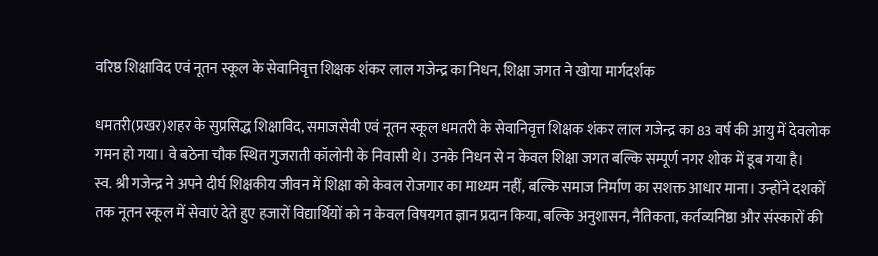वरिष्ठ शिक्षाविद एवं नूतन स्कूल के सेवानिवृत्त शिक्षक शंकर लाल गजेन्द्र का निधन, शिक्षा जगत ने खोया मार्गदर्शक

धमतरी(प्रखर)शहर के सुप्रसिद्ध शिक्षाविद, समाजसेवी एवं नूतन स्कूल धमतरी के सेवानिवृत्त शिक्षक शंकर लाल गजेन्द्र का 83 वर्ष की आयु में देवलोक गमन हो गया। वे बठेना चौक स्थित गुजराती कॉलोनी के निवासी थे। उनके निधन से न केवल शिक्षा जगत बल्कि सम्पूर्ण नगर शोक में डूब गया है।
स्व. श्री गजेन्द्र ने अपने दीर्घ शिक्षकीय जीवन में शिक्षा को केवल रोजगार का माध्यम नहीं, बल्कि समाज निर्माण का सशक्त आधार माना। उन्होंने दशकों तक नूतन स्कूल में सेवाएं देते हुए हजारों विद्यार्थियों को न केवल विषयगत ज्ञान प्रदान किया, बल्कि अनुशासन, नैतिकता, कर्तव्यनिष्ठा और संस्कारों की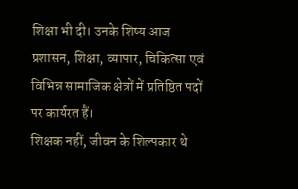शिक्षा भी दी। उनके शिष्य आज प्रशासन, शिक्षा, व्यापार, चिकित्सा एवं विभिन्न सामाजिक क्षेत्रों में प्रतिष्ठित पदों पर कार्यरत हैं।
शिक्षक नहीं, जीवन के शिल्पकार थे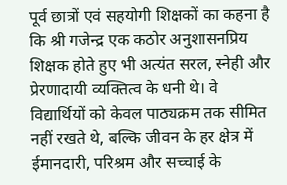पूर्व छात्रों एवं सहयोगी शिक्षकों का कहना है कि श्री गजेन्द्र एक कठोर अनुशासनप्रिय शिक्षक होते हुए भी अत्यंत सरल, स्नेही और प्रेरणादायी व्यक्तित्व के धनी थे। वे विद्यार्थियों को केवल पाठ्यक्रम तक सीमित नहीं रखते थे, बल्कि जीवन के हर क्षेत्र में ईमानदारी, परिश्रम और सच्चाई के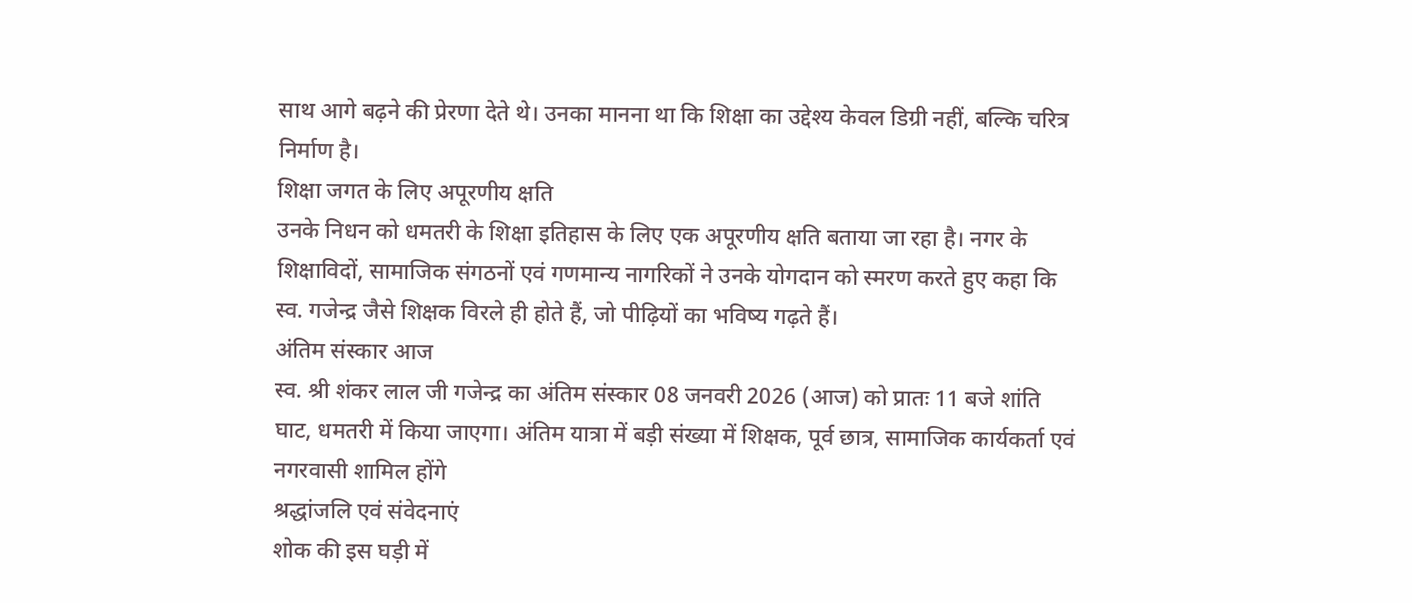साथ आगे बढ़ने की प्रेरणा देते थे। उनका मानना था कि शिक्षा का उद्देश्य केवल डिग्री नहीं, बल्कि चरित्र निर्माण है।
शिक्षा जगत के लिए अपूरणीय क्षति
उनके निधन को धमतरी के शिक्षा इतिहास के लिए एक अपूरणीय क्षति बताया जा रहा है। नगर के शिक्षाविदों, सामाजिक संगठनों एवं गणमान्य नागरिकों ने उनके योगदान को स्मरण करते हुए कहा कि स्व. गजेन्द्र जैसे शिक्षक विरले ही होते हैं, जो पीढ़ियों का भविष्य गढ़ते हैं।
अंतिम संस्कार आज
स्व. श्री शंकर लाल जी गजेन्द्र का अंतिम संस्कार 08 जनवरी 2026 (आज) को प्रातः 11 बजे शांति घाट, धमतरी में किया जाएगा। अंतिम यात्रा में बड़ी संख्या में शिक्षक, पूर्व छात्र, सामाजिक कार्यकर्ता एवं नगरवासी शामिल होंगे
श्रद्धांजलि एवं संवेदनाएं
शोक की इस घड़ी में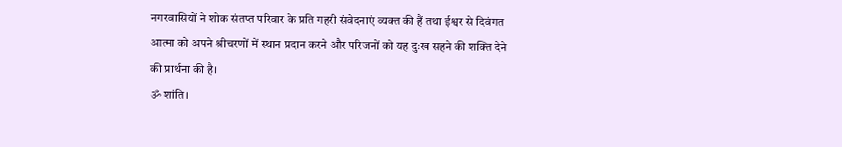नगरवासियों ने शोक संतप्त परिवार के प्रति गहरी संवेदनाएं व्यक्त की हैं तथा ईश्वर से दिवंगत आत्मा को अपने श्रीचरणों में स्थान प्रदान करने और परिजनों को यह दुःख सहने की शक्ति देने की प्रार्थना की है।
ॐ शांति।